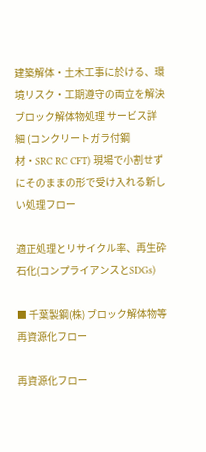建築解体・土木工事に於ける、環境リスク・工期遵守の両立を解決 ブロック解体物処理 サービス詳細 (コンクリートガラ付鋼材・SRC RC CFT) 現場で小割せずにそのままの形で受け入れる新しい処理フロー

適正処理とリサイクル率、再生砕石化(コンプライアンスとSDGs)

■ 千葉製鋼(株) ブロック解体物等再資源化フロー

再資源化フロー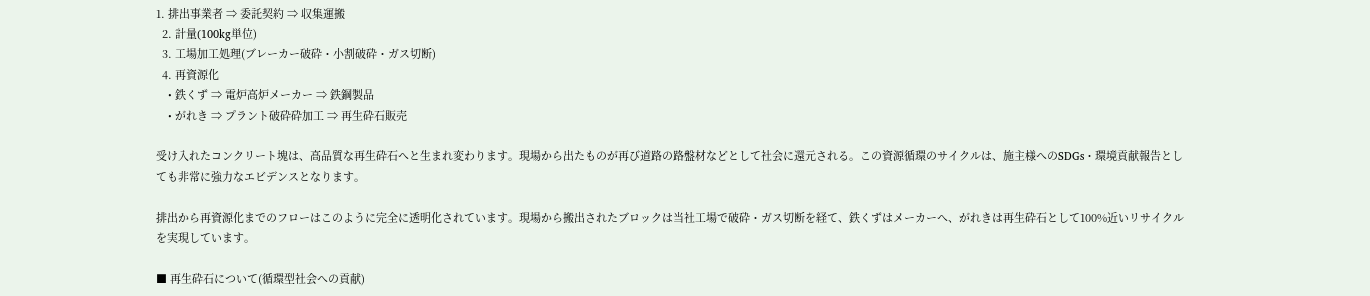1. 排出事業者 ⇒ 委託契約 ⇒ 収集運搬
  2. 計量(100kg単位)
  3. 工場加工処理(ブレーカー破砕・小割破砕・ガス切断)
  4. 再資源化
    • 鉄くず ⇒ 電炉高炉メーカー ⇒ 鉄鋼製品
    • がれき ⇒ プラント破砕砕加工 ⇒ 再生砕石販売

受け入れたコンクリート塊は、高品質な再生砕石へと生まれ変わります。現場から出たものが再び道路の路盤材などとして社会に還元される。この資源循環のサイクルは、施主様へのSDGs・環境貢献報告としても非常に強力なエビデンスとなります。

排出から再資源化までのフローはこのように完全に透明化されています。現場から搬出されたブロックは当社工場で破砕・ガス切断を経て、鉄くずはメーカーへ、がれきは再生砕石として100%近いリサイクルを実現しています。

■ 再生砕石について(循環型社会への貢献)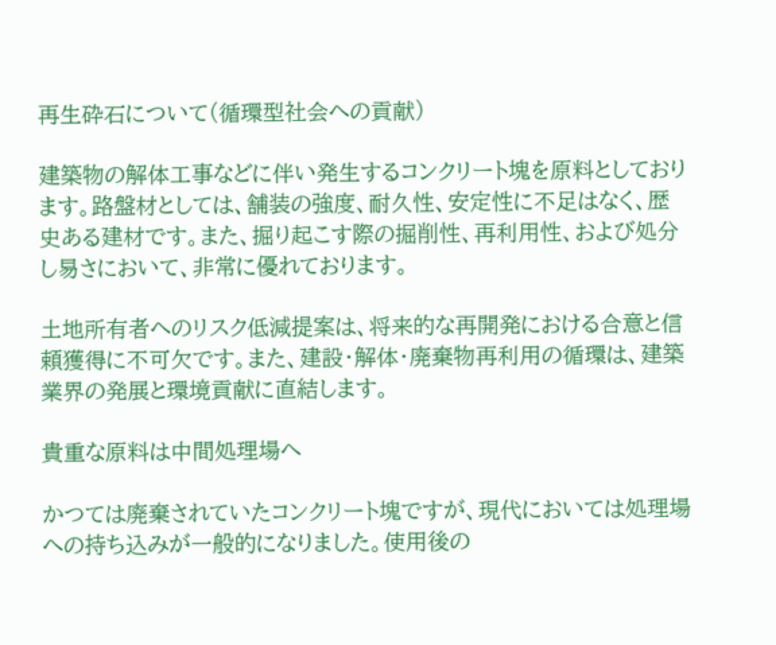再生砕石について(循環型社会への貢献)

建築物の解体工事などに伴い発生するコンクリート塊を原料としております。路盤材としては、舗装の強度、耐久性、安定性に不足はなく、歴史ある建材です。また、掘り起こす際の掘削性、再利用性、および処分し易さにおいて、非常に優れております。

土地所有者へのリスク低減提案は、将来的な再開発における合意と信頼獲得に不可欠です。また、建設・解体・廃棄物再利用の循環は、建築業界の発展と環境貢献に直結します。

貴重な原料は中間処理場へ

かつては廃棄されていたコンクリート塊ですが、現代においては処理場への持ち込みが一般的になりました。使用後の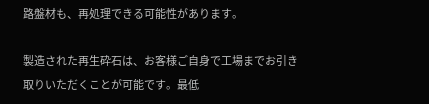路盤材も、再処理できる可能性があります。

製造された再生砕石は、お客様ご自身で工場までお引き取りいただくことが可能です。最低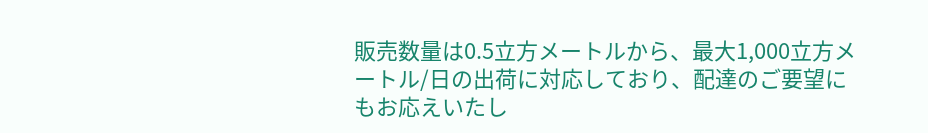販売数量は0.5立方メートルから、最大1,000立方メートル/日の出荷に対応しており、配達のご要望にもお応えいたし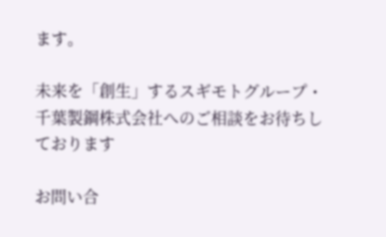ます。

未来を「創生」するスギモトグループ・千葉製鋼株式会社へのご相談をお待ちしております

お問い合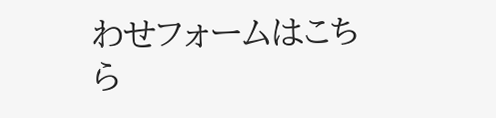わせフォームはこちら